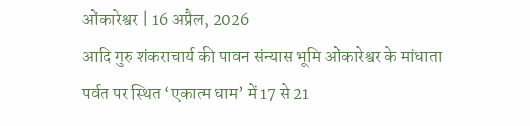ओंकारेश्वर | 16 अप्रैल, 2026
आदि गुरु शंकराचार्य की पावन संन्यास भूमि ओंकारेश्वर के मांधाता पर्वत पर स्थित ‘एकात्म धाम’ में 17 से 21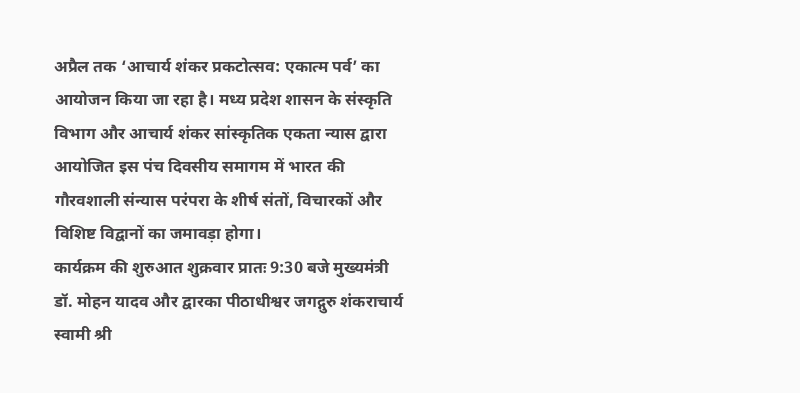अप्रैल तक ‘आचार्य शंकर प्रकटोत्सव: एकात्म पर्व’ का आयोजन किया जा रहा है। मध्य प्रदेश शासन के संस्कृति विभाग और आचार्य शंकर सांस्कृतिक एकता न्यास द्वारा आयोजित इस पंच दिवसीय समागम में भारत की गौरवशाली संन्यास परंपरा के शीर्ष संतों, विचारकों और विशिष्ट विद्वानों का जमावड़ा होगा।
कार्यक्रम की शुरुआत शुक्रवार प्रातः 9:30 बजे मुख्यमंत्री डॉ. मोहन यादव और द्वारका पीठाधीश्वर जगद्गुरु शंकराचार्य स्वामी श्री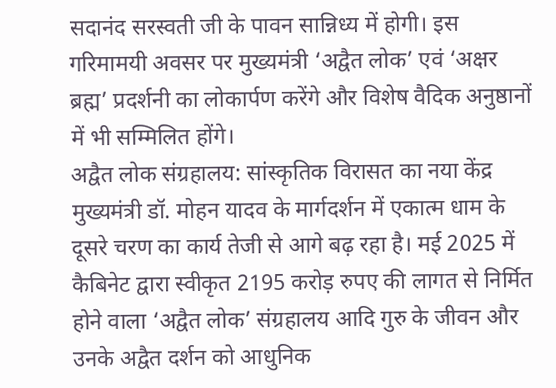सदानंद सरस्वती जी के पावन सान्निध्य में होगी। इस गरिमामयी अवसर पर मुख्यमंत्री ‘अद्वैत लोक’ एवं ‘अक्षर ब्रह्म’ प्रदर्शनी का लोकार्पण करेंगे और विशेष वैदिक अनुष्ठानों में भी सम्मिलित होंगे।
अद्वैत लोक संग्रहालय: सांस्कृतिक विरासत का नया केंद्र
मुख्यमंत्री डॉ. मोहन यादव के मार्गदर्शन में एकात्म धाम के दूसरे चरण का कार्य तेजी से आगे बढ़ रहा है। मई 2025 में कैबिनेट द्वारा स्वीकृत 2195 करोड़ रुपए की लागत से निर्मित होने वाला ‘अद्वैत लोक’ संग्रहालय आदि गुरु के जीवन और उनके अद्वैत दर्शन को आधुनिक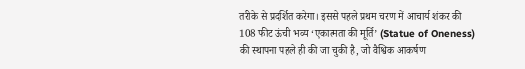तरीके से प्रदर्शित करेगा। इससे पहले प्रथम चरण में आचार्य शंकर की 108 फीट ऊंची भव्य ‘एकात्मता की मूर्ति’ (Statue of Oneness) की स्थापना पहले ही की जा चुकी है, जो वैश्विक आकर्षण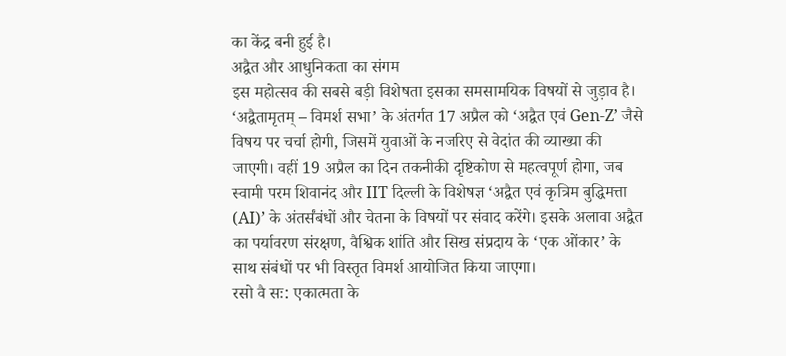का केंद्र बनी हुई है।
अद्वैत और आधुनिकता का संगम
इस महोत्सव की सबसे बड़ी विशेषता इसका समसामयिक विषयों से जुड़ाव है। ‘अद्वैतामृतम् – विमर्श सभा’ के अंतर्गत 17 अप्रैल को ‘अद्वैत एवं Gen-Z’ जैसे विषय पर चर्चा होगी, जिसमें युवाओं के नजरिए से वेदांत की व्याख्या की जाएगी। वहीं 19 अप्रैल का दिन तकनीकी दृष्टिकोण से महत्वपूर्ण होगा, जब स्वामी परम शिवानंद और IIT दिल्ली के विशेषज्ञ ‘अद्वैत एवं कृत्रिम बुद्धिमत्ता (AI)’ के अंतर्संबंधों और चेतना के विषयों पर संवाद करेंगे। इसके अलावा अद्वैत का पर्यावरण संरक्षण, वैश्विक शांति और सिख संप्रदाय के ‘एक ओंकार’ के साथ संबंधों पर भी विस्तृत विमर्श आयोजित किया जाएगा।
रसो वै सः: एकात्मता के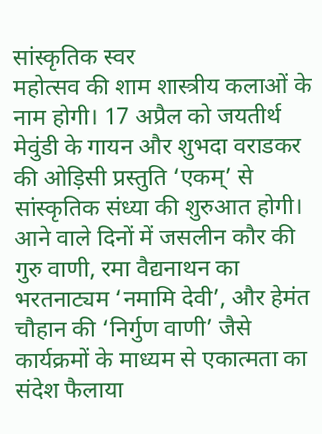सांस्कृतिक स्वर
महोत्सव की शाम शास्त्रीय कलाओं के नाम होगी। 17 अप्रैल को जयतीर्थ मेवुंडी के गायन और शुभदा वराडकर की ओड़िसी प्रस्तुति ‘एकम्’ से सांस्कृतिक संध्या की शुरुआत होगी। आने वाले दिनों में जसलीन कौर की गुरु वाणी, रमा वैद्यनाथन का भरतनाट्यम ‘नमामि देवी’, और हेमंत चौहान की ‘निर्गुण वाणी’ जैसे कार्यक्रमों के माध्यम से एकात्मता का संदेश फैलाया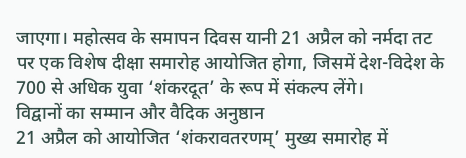जाएगा। महोत्सव के समापन दिवस यानी 21 अप्रैल को नर्मदा तट पर एक विशेष दीक्षा समारोह आयोजित होगा, जिसमें देश-विदेश के 700 से अधिक युवा ‘शंकरदूत’ के रूप में संकल्प लेंगे।
विद्वानों का सम्मान और वैदिक अनुष्ठान
21 अप्रैल को आयोजित ‘शंकरावतरणम्’ मुख्य समारोह में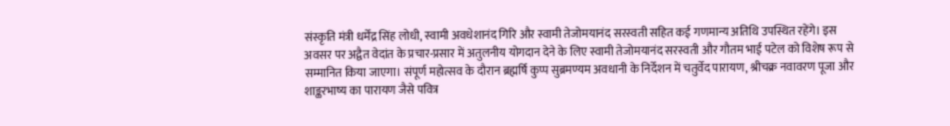संस्कृति मंत्री धर्मेंद्र सिंह लोधी, स्वामी अवधेशानंद गिरि और स्वामी तेजोमयानंद सरस्वती सहित कई गणमान्य अतिथि उपस्थित रहेंगे। इस अवसर पर अद्वैत वेदांत के प्रचार-प्रसार में अतुलनीय योगदान देने के लिए स्वामी तेजोमयानंद सरस्वती और गौतम भाई पटेल को विशेष रूप से सम्मानित किया जाएगा। संपूर्ण महोत्सव के दौरान ब्रह्मर्षि कुप्प सुब्रमण्यम अवधानी के निर्देशन में चतुर्वेद पारायण, श्रीचक्र नवावरण पूजा और शाङ्करभाष्य का पारायण जैसे पवित्र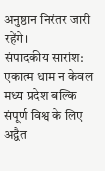अनुष्ठान निरंतर जारी रहेंगे।
संपादकीय सारांश: एकात्म धाम न केवल मध्य प्रदेश बल्कि संपूर्ण विश्व के लिए अद्वैत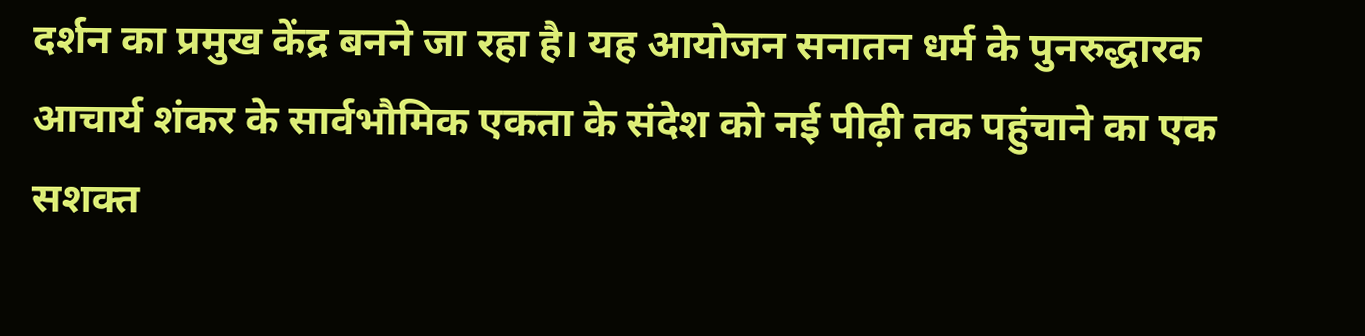दर्शन का प्रमुख केंद्र बनने जा रहा है। यह आयोजन सनातन धर्म के पुनरुद्धारक आचार्य शंकर के सार्वभौमिक एकता के संदेश को नई पीढ़ी तक पहुंचाने का एक सशक्त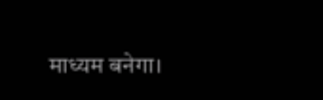माध्यम बनेगा।